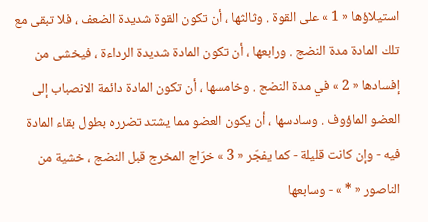استيلاؤها « 1 » على القوة . وثالثها ، أن تكون القوة شديدة الضعف ، فلا تبقى مع تلك المادة مدة النضج . ورابعها ، أن تكون المادة شديدة الرداءة ، فيخشى من إفسادها « 2 » في مدة النضج . وخامسها ، أن تكون المادة دائمة الانصباب إلى العضو الماؤوف . وسادسها ، أن يكون العضو مما يشتد تضرره بطول بقاء المادة فيه - وإن كانت قليلة - كما يفجّر « 3 » خرّاج المخرج قبل النضج ، خشية من الناصور « * » - وسابعها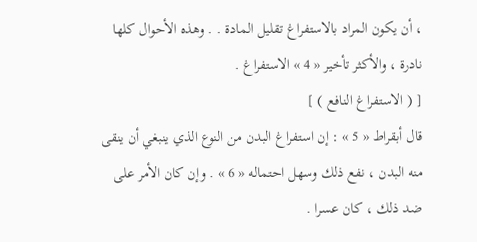، أن يكون المراد بالاستفراغ تقليل المادة . . وهذه الأحوال كلها نادرة ، والأكثر تأخير « 4 » الاستفراغ .
[ ( الاستفراغ النافع ) ]
قال أبقراط « 5 » : إن استفراغ البدن من النوع الذي ينبغي أن ينقى منه البدن ، نفع ذلك وسهل احتماله « 6 » . وإن كان الأمر على ضد ذلك ، كان عسرا .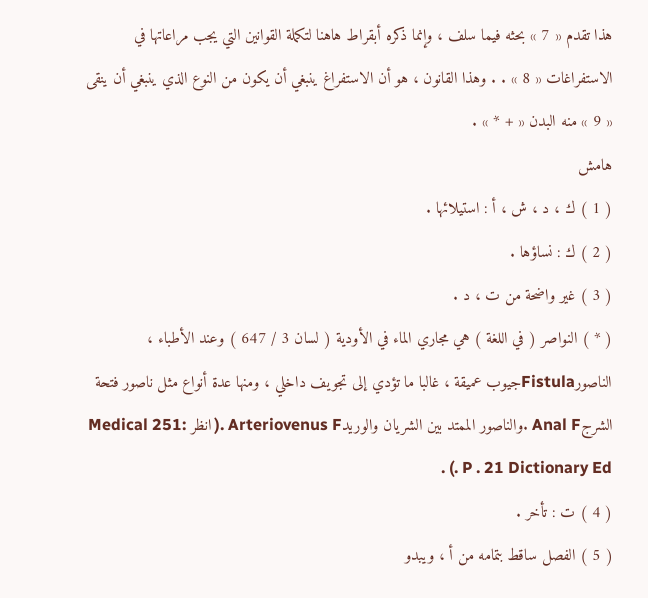هذا تقدم « 7 » بحثه فيما سلف ، وإنما ذكره أبقراط هاهنا لتكملة القوانين التي يجب مراعاتها في الاستفراغات « 8 » . . وهذا القانون ، هو أن الاستفراغ ينبغي أن يكون من النوع الذي ينبغي أن ينقى « 9 » منه البدن « + * » .
هامش
( 1 ) ك ، د ، ش ، أ : استيلائها .
( 2 ) ك : نساؤها .
( 3 ) غير واضحة من ت ، د .
( * ) النواصر ( في اللغة ) هي مجاري الماء في الأودية ( لسان 3 / 647 ) وعند الأطباء ، الناصورFistulaجيوب عميقة ، غالبا ما تؤدي إلى تجويف داخلي ، ومنها عدة أنواع مثل ناصور فتحة الشرجAnal F .والناصور الممتد بين الشريان والوريدArteriovenus F .( انظر :Medical 251 P . 21 Dictionary Ed .) .
( 4 ) ت : تأخر .
( 5 ) الفصل ساقط بتمامه من أ ، ويبدو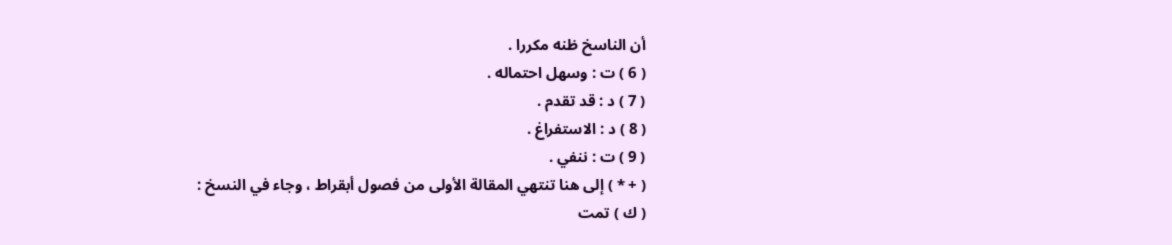أن الناسخ ظنه مكررا .
( 6 ) ت : وسهل احتماله .
( 7 ) د : قد تقدم .
( 8 ) د : الاستفراغ .
( 9 ) ت : ننفي .
( + * ) إلى هنا تنتهي المقالة الأولى من فصول أبقراط ، وجاء في النسخ :
( ك ) تمت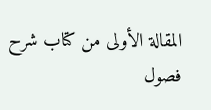المقالة الأولى من كتاب شرح فصول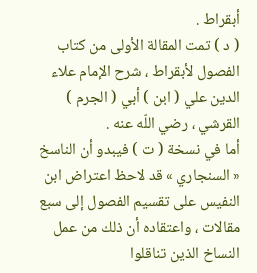أبقراط .
( د ) تمت المقالة الأولى من كتاب الفصول لأبقراط ، شرح الإمام علاء الدين علي ( ابن ) أبي ( الجرم ) القرشي ، رضي اللّه عنه .
أما في نسخة ( ت ) فيبدو أن الناسخ « السنجاري » قد لاحظ اعتراض ابن النفيس على تقسيم الفصول إلى سبع مقالات ، واعتقاده أن ذلك من عمل النساخ الذين تناقلوا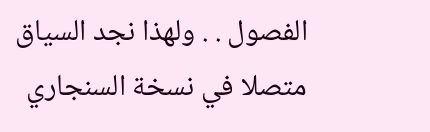الفصول . . ولهذا نجد السياق متصلا في نسخة السنجاري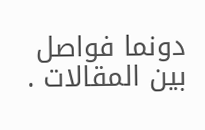دونما فواصل بين المقالات .